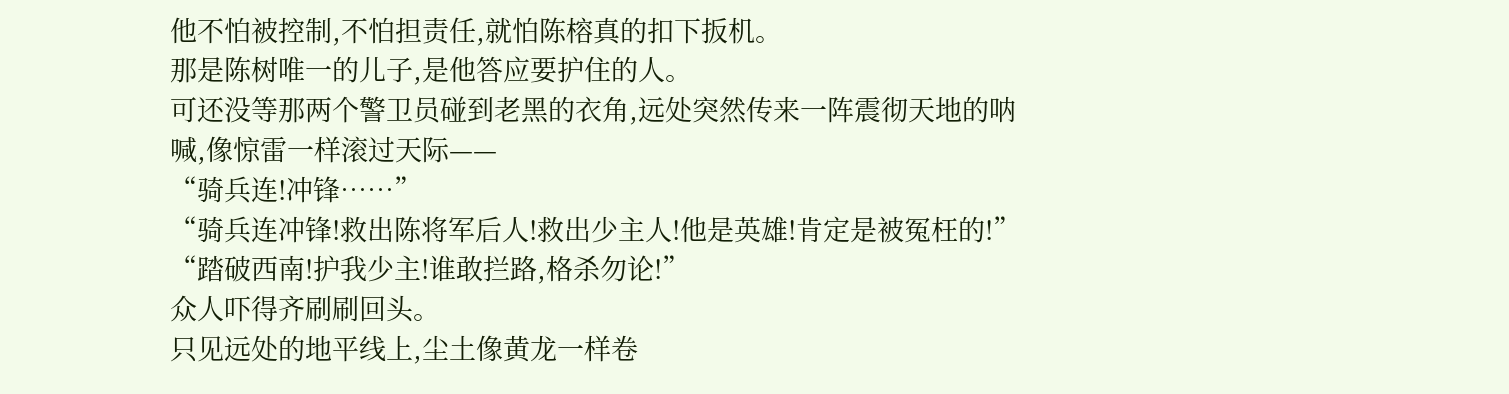他不怕被控制,不怕担责任,就怕陈榕真的扣下扳机。
那是陈树唯一的儿子,是他答应要护住的人。
可还没等那两个警卫员碰到老黑的衣角,远处突然传来一阵震彻天地的呐喊,像惊雷一样滚过天际——
“骑兵连!冲锋……”
“骑兵连冲锋!救出陈将军后人!救出少主人!他是英雄!肯定是被冤枉的!”
“踏破西南!护我少主!谁敢拦路,格杀勿论!”
众人吓得齐刷刷回头。
只见远处的地平线上,尘土像黄龙一样卷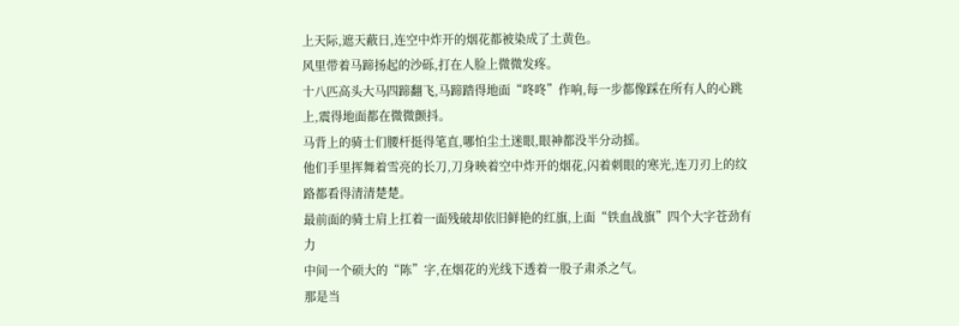上天际,遮天蔽日,连空中炸开的烟花都被染成了土黄色。
风里带着马蹄扬起的沙砾,打在人脸上微微发疼。
十八匹高头大马四蹄翻飞,马蹄踏得地面“咚咚”作响,每一步都像踩在所有人的心跳上,震得地面都在微微颤抖。
马背上的骑士们腰杆挺得笔直,哪怕尘土迷眼,眼神都没半分动摇。
他们手里挥舞着雪亮的长刀,刀身映着空中炸开的烟花,闪着刺眼的寒光,连刀刃上的纹路都看得清清楚楚。
最前面的骑士肩上扛着一面残破却依旧鲜艳的红旗,上面“铁血战旗”四个大字苍劲有力
中间一个硕大的“陈”字,在烟花的光线下透着一股子肃杀之气。
那是当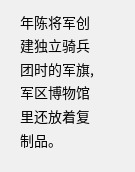年陈将军创建独立骑兵团时的军旗,军区博物馆里还放着复制品。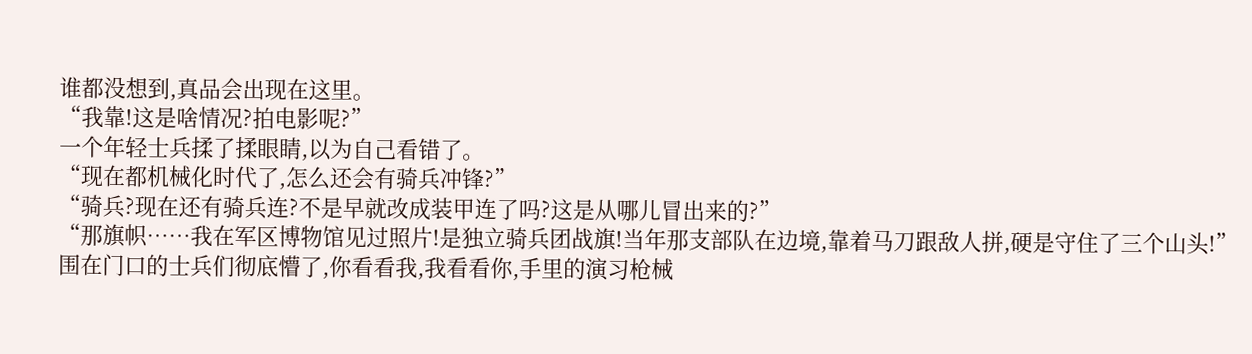谁都没想到,真品会出现在这里。
“我靠!这是啥情况?拍电影呢?”
一个年轻士兵揉了揉眼睛,以为自己看错了。
“现在都机械化时代了,怎么还会有骑兵冲锋?”
“骑兵?现在还有骑兵连?不是早就改成装甲连了吗?这是从哪儿冒出来的?”
“那旗帜……我在军区博物馆见过照片!是独立骑兵团战旗!当年那支部队在边境,靠着马刀跟敌人拼,硬是守住了三个山头!”
围在门口的士兵们彻底懵了,你看看我,我看看你,手里的演习枪械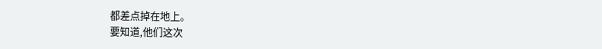都差点掉在地上。
要知道,他们这次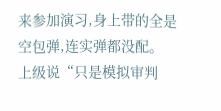来参加演习,身上带的全是空包弹,连实弹都没配。
上级说“只是模拟审判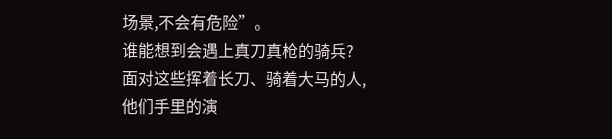场景,不会有危险”。
谁能想到会遇上真刀真枪的骑兵?
面对这些挥着长刀、骑着大马的人,他们手里的演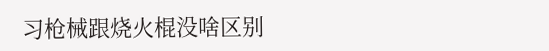习枪械跟烧火棍没啥区别